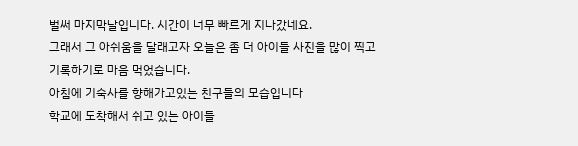벌써 마지막날입니다. 시간이 너무 빠르게 지나갔네요.
그래서 그 아쉬움을 달래고자 오늘은 좀 더 아이들 사진을 많이 찍고 기록하기로 마음 먹었습니다.
아침에 기숙사를 향해가고있는 친구들의 모습입니다
학교에 도착해서 쉬고 있는 아이들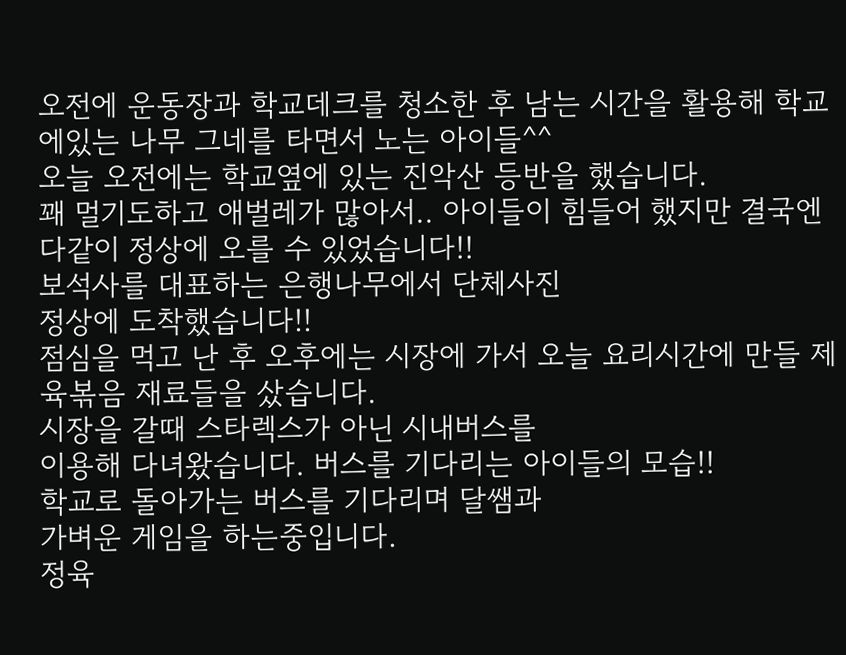오전에 운동장과 학교데크를 청소한 후 남는 시간을 활용해 학교에있는 나무 그네를 타면서 노는 아이들^^
오늘 오전에는 학교옆에 있는 진악산 등반을 했습니다.
꽤 멀기도하고 애벌레가 많아서.. 아이들이 힘들어 했지만 결국엔 다같이 정상에 오를 수 있었습니다!!
보석사를 대표하는 은행나무에서 단체사진
정상에 도착했습니다!!
점심을 먹고 난 후 오후에는 시장에 가서 오늘 요리시간에 만들 제육볶음 재료들을 샀습니다.
시장을 갈때 스타렉스가 아닌 시내버스를
이용해 다녀왔습니다. 버스를 기다리는 아이들의 모습!!
학교로 돌아가는 버스를 기다리며 달쌤과
가벼운 게임을 하는중입니다.
정육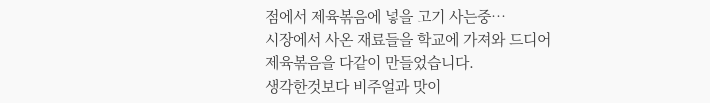점에서 제육볶음에 넣을 고기 사는중…
시장에서 사온 재료들을 학교에 가져와 드디어
제육볶음을 다같이 만들었습니다.
생각한것보다 비주얼과 맛이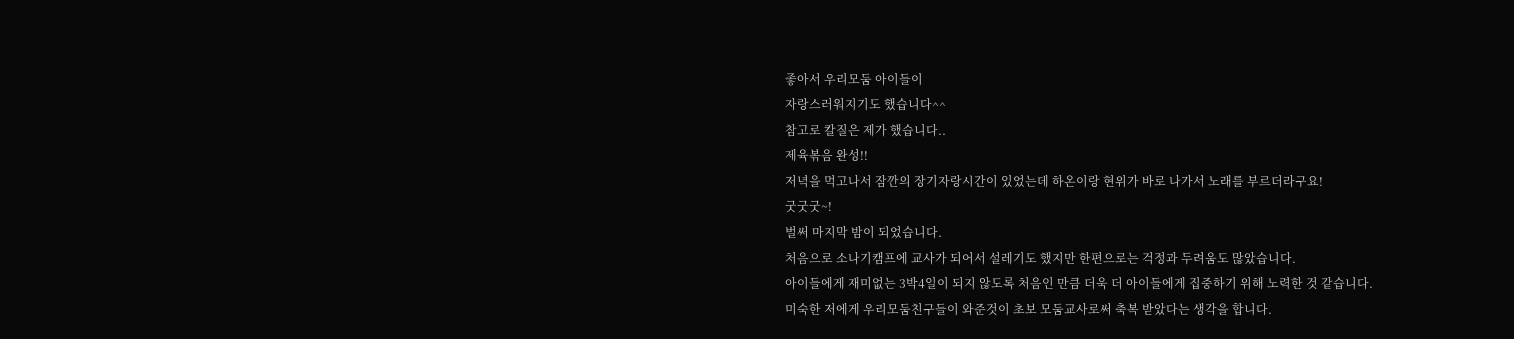좋아서 우리모둠 아이들이
자랑스러워지기도 했습니다^^
참고로 칼질은 제가 했습니다..
제육볶음 완성!!
저녁을 먹고나서 잠깐의 장기자랑시간이 있었는데 하온이랑 현위가 바로 나가서 노래를 부르더라구요!
굿굿굿~!
벌써 마지막 밤이 되었습니다.
처음으로 소나기캠프에 교사가 되어서 설레기도 했지만 한편으로는 걱정과 두려움도 많았습니다.
아이들에게 재미없는 3박4일이 되지 않도록 처음인 만큼 더욱 더 아이들에게 집중하기 위해 노력한 것 같습니다.
미숙한 저에게 우리모둠친구들이 와준것이 초보 모둠교사로써 축복 받았다는 생각을 합니다.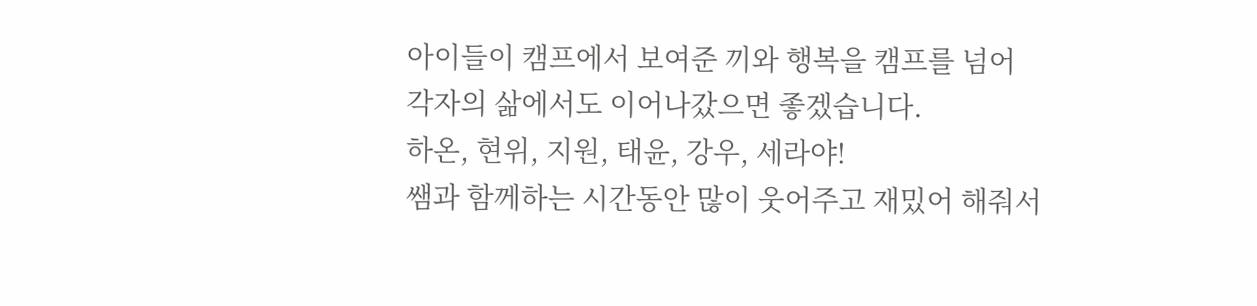아이들이 캠프에서 보여준 끼와 행복을 캠프를 넘어
각자의 삶에서도 이어나갔으면 좋겠습니다.
하온, 현위, 지원, 태윤, 강우, 세라야!
쌤과 함께하는 시간동안 많이 웃어주고 재밌어 해줘서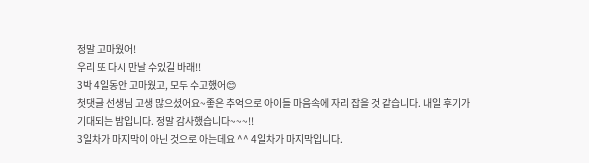정말 고마웠어!
우리 또 다시 만날 수있길 바래!!
3박 4일동안 고마웠고, 모두 수고했어😊
첫댓글 선생님 고생 많으셨어요~좋은 추억으로 아이들 마음속에 자리 잡을 것 같습니다. 내일 후기가 기대되는 밤입니다. 정말 감사했습니다~~~!!
3일차가 마지막이 아닌 것으로 아는데요 ^^ 4일차가 마지막입니다.